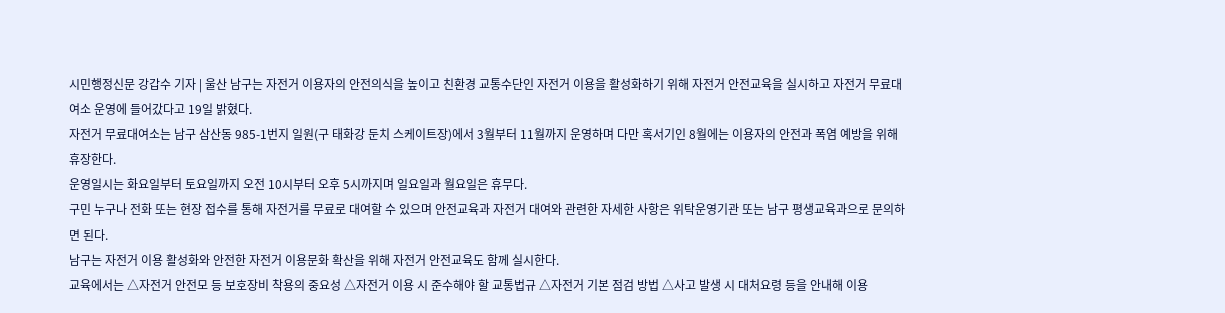시민행정신문 강갑수 기자 | 울산 남구는 자전거 이용자의 안전의식을 높이고 친환경 교통수단인 자전거 이용을 활성화하기 위해 자전거 안전교육을 실시하고 자전거 무료대여소 운영에 들어갔다고 19일 밝혔다.
자전거 무료대여소는 남구 삼산동 985-1번지 일원(구 태화강 둔치 스케이트장)에서 3월부터 11월까지 운영하며 다만 혹서기인 8월에는 이용자의 안전과 폭염 예방을 위해 휴장한다.
운영일시는 화요일부터 토요일까지 오전 10시부터 오후 5시까지며 일요일과 월요일은 휴무다.
구민 누구나 전화 또는 현장 접수를 통해 자전거를 무료로 대여할 수 있으며 안전교육과 자전거 대여와 관련한 자세한 사항은 위탁운영기관 또는 남구 평생교육과으로 문의하면 된다.
남구는 자전거 이용 활성화와 안전한 자전거 이용문화 확산을 위해 자전거 안전교육도 함께 실시한다.
교육에서는 △자전거 안전모 등 보호장비 착용의 중요성 △자전거 이용 시 준수해야 할 교통법규 △자전거 기본 점검 방법 △사고 발생 시 대처요령 등을 안내해 이용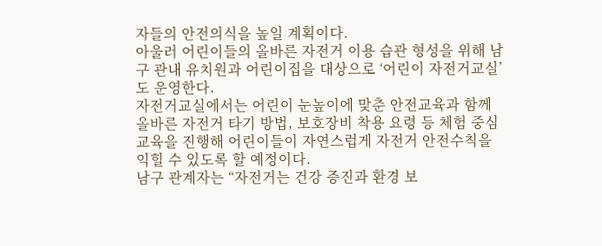자들의 안전의식을 높일 계획이다.
아울러 어린이들의 올바른 자전거 이용 습관 형성을 위해 남구 관내 유치원과 어린이집을 대상으로 ‘어린이 자전거교실’도 운영한다.
자전거교실에서는 어린이 눈높이에 맞춘 안전교육과 함께 올바른 자전거 타기 방법, 보호장비 착용 요령 등 체험 중심 교육을 진행해 어린이들이 자연스럽게 자전거 안전수칙을 익힐 수 있도록 할 예정이다.
남구 관계자는 “자전거는 건강 증진과 환경 보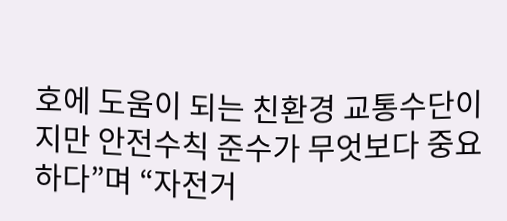호에 도움이 되는 친환경 교통수단이지만 안전수칙 준수가 무엇보다 중요하다”며 “자전거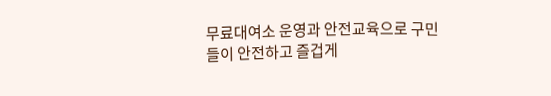무료대여소 운영과 안전교육으로 구민들이 안전하고 즐겁게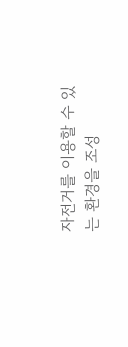자전거를 이용할 수 있는 환경을 조성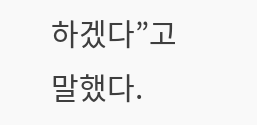하겠다”고 말했다.